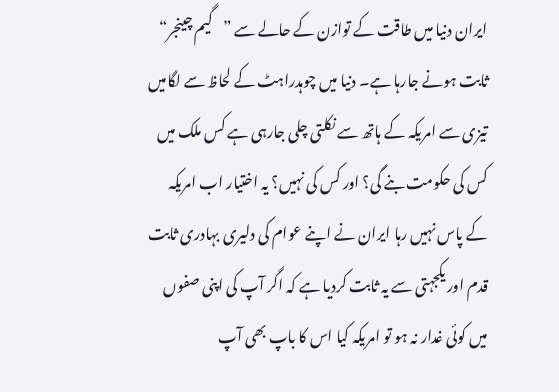ایران دنیا میں طاقت کے توازن کے حالے سے ”گیم چینجر“ ثابت ہونے جارہا ہے۔ دنیا میں چوہدراہٹ کے لحاظ سے لگامیں تیزی سے امریکہ کے ہاتھ سے نکلتی چلی جارہی ہے کس ملک میں کس کی حکومت بنے گی؟ اور کس کی نہیں؟ یہ اختیار اب امریکہ کے پاس نہیں رہا ایران نے اپنے عوام کی دلیری بہادری ثابت قدم اور یکجہتی سے یہ ثابت کردیا ہے کہ اگر آپ کی اپنی صفوں میں کوئی غدار نہ ہو تو امریکہ کیا اس کا باپ بھی آپ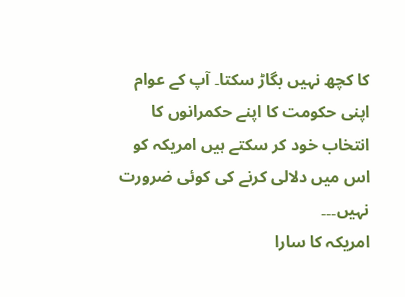کا کچھ نہیں بگاڑ سکتا۔ آپ کے عوام اپنی حکومت کا اپنے حکمرانوں کا انتخاب خود کر سکتے ہیں امریکہ کو اس میں دلالی کرنے کی کوئی ضرورت نہیں۔۔۔
امریکہ کا سارا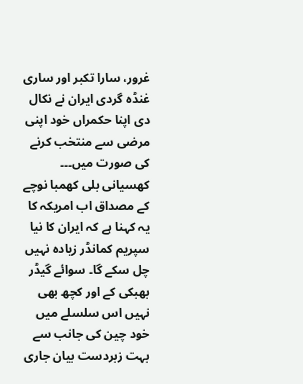غرور، سارا تکبر اور ساری غنڈہ گردی ایران نے نکال دی اپنا حکمراں خود اپنی مرضی سے منتخب کرنے کی صورت میں۔۔۔ کھسیانی بلی کھمبا نوچے کے مصداق اب امریکہ کا یہ کہنا ہے کہ ایران کا نیا سپریم کمانڈر زیادہ نہیں چل سکے گا۔ سوائے گیڈر بھبکی کے اور کچھ بھی نہیں اس سلسلے میں خود چین کی جانب سے بہت زبردست بیان جاری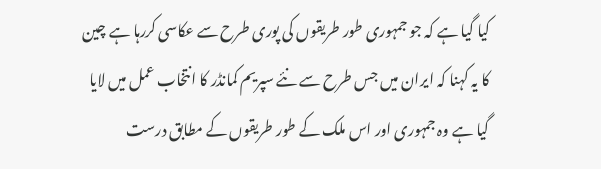کیا گیا ہے کہ جو جمہوری طور طریقوں کی پوری طرح سے عکاسی کررہا ہے چین کا یہ کہنا کہ ایران میں جس طرح سے نئے سپریم کمانڈر کا انتخاب عمل میں لایا گیا ہے وہ جمہوری اور اس ملک کے طور طریقوں کے مطابق درست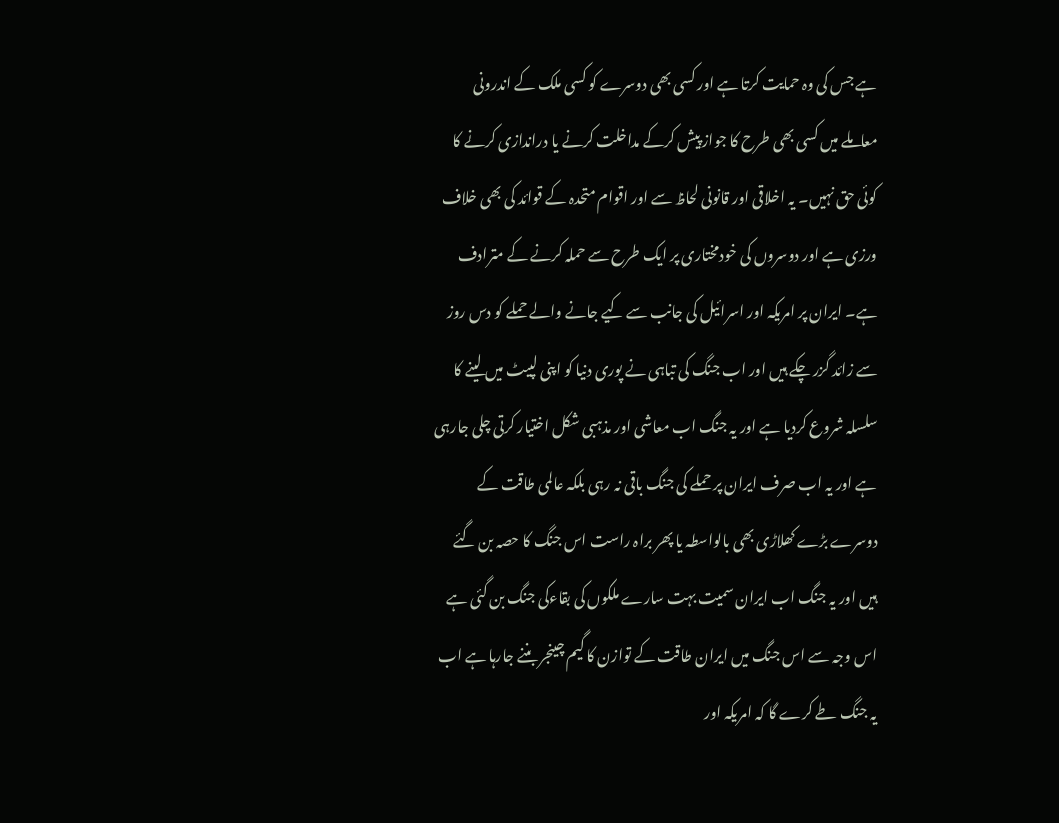ہے جس کی وہ حمایت کرتا ہے اور کسی بھی دوسرے کو کسی ملک کے اندرونی معاملے میں کسی بھی طرح کا جواز پیش کرکے مداخلت کرنے یا دراندازی کرنے کا کوئی حق نہیں۔ یہ اخلاقی اور قانونی لحاظ سے اور اقوام متحدہ کے قوائد کی بھی خلاف ورزی ہے اور دوسروں کی خودمختاری پر ایک طرح سے حملہ کرنے کے مترادف ہے۔ ایران پر امریکہ اور اسرائیل کی جانب سے کیے جانے والے حملے کو دس روز سے زائد گزر چکے ہیں اور اب جنگ کی تباہی نے پوری دنیا کو اپنی لپیٹ میں لینے کا سلسلہ شروع کردیا ہے اور یہ جنگ اب معاشی اور مذہبی شکل اختیار کرتی چلی جارہی ہے اور یہ اب صرف ایران پر حملے کی جنگ باقی نہ رہی بلکہ عالمی طاقت کے دوسرے بڑے کھلاڑی بھی بالواسطہ یا پھر براہ راست اس جنگ کا حصہ بن گئے ہیں اور یہ جنگ اب ایران سمیت بہت سارے ملکوں کی بقاءکی جنگ بن گئی ہے اس وجہ سے اس جنگ میں ایران طاقت کے توازن کا گیم چینجر بننے جارہا ہے اب یہ جنگ طے کرے گا کہ امریکہ اور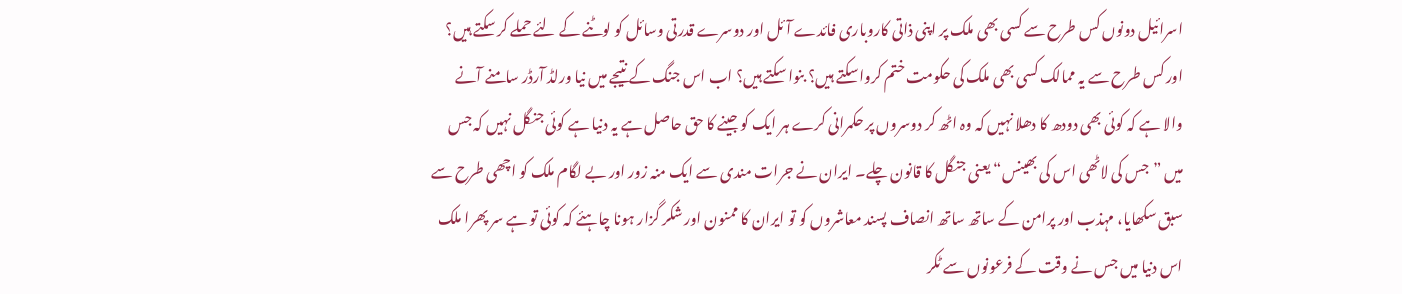اسرائیل دونوں کس طرح سے کسی بھی ملک پر اپنی ذاتی کاروباری فائدے آئل اور دوسرے قدرتی وسائل کو لوٹنے کے لئے حملے کر سکتے ہیں؟ اور کس طرح سے یہ ممالک کسی بھی ملک کی حکومت ختم کرواسکتے ہیں؟ بنوا سکتے ہیں؟ اب اس جنگ کے نتیجے میں نیا ورلڈ آرڈر سامنے آنے والا ہے کہ کوئی بھی دودھ کا دھلا نہیں کہ وہ اٹھ کر دوسروں پر حکمرانی کرے ہر ایک کو جینے کا حق حاصل ہے یہ دنیا ہے کوئی جنگل نہیں کہ جس میں ”جس کی لاٹھی اس کی بھینس“ یعنی جنگل کا قانون چلے۔ ایران نے جرات مندی سے ایک منہ زور اور بے لگام ملک کو اچھی طرح سے سبق سکھایا، مہذب اور پرامن کے ساتھ ساتھ انصاف پسند معاشروں کو تو ایران کا ممنون اور شکر گزار ہونا چاہئے کہ کوئی تو ہے سر پھرا ملک اس دنیا میں جس نے وقت کے فرعونوں سے ٹکر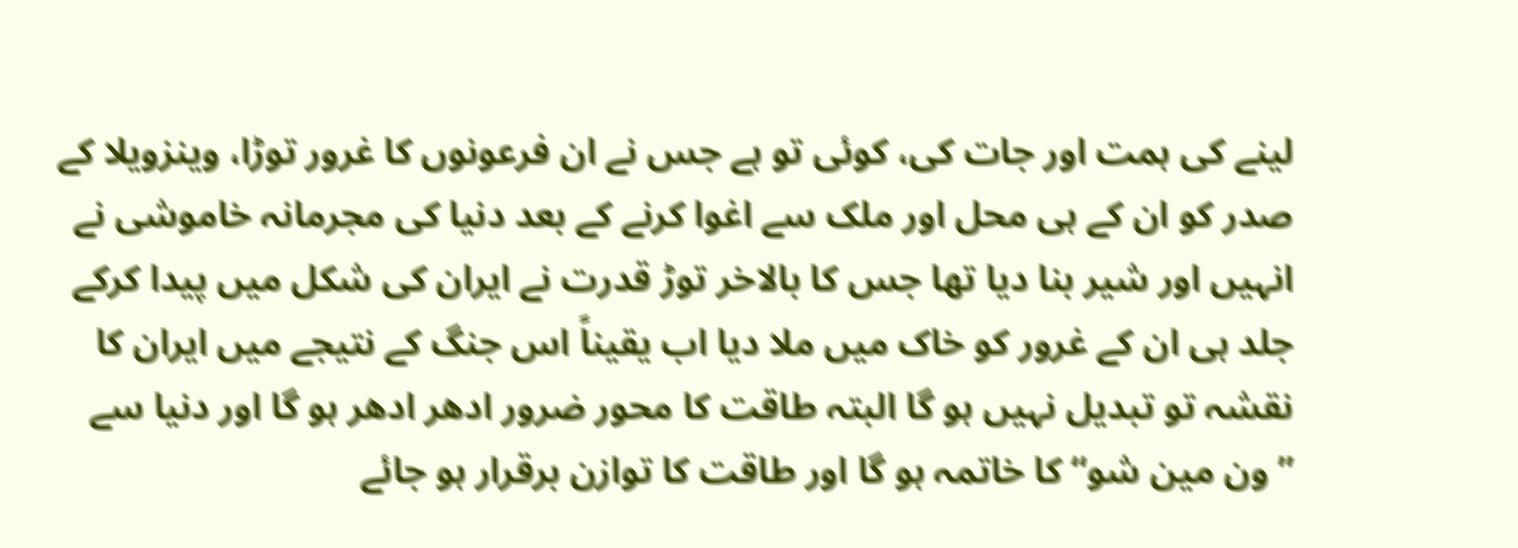لینے کی ہمت اور جات کی، کوئی تو ہے جس نے ان فرعونوں کا غرور توڑا، وینزویلا کے صدر کو ان کے ہی محل اور ملک سے اغوا کرنے کے بعد دنیا کی مجرمانہ خاموشی نے انہیں اور شیر بنا دیا تھا جس کا بالاخر توڑ قدرت نے ایران کی شکل میں پیدا کرکے جلد ہی ان کے غرور کو خاک میں ملا دیا اب یقیناً اس جنگ کے نتیجے میں ایران کا نقشہ تو تبدیل نہیں ہو گا البتہ طاقت کا محور ضرور ادھر ادھر ہو گا اور دنیا سے ”ون مین شو“ کا خاتمہ ہو گا اور طاقت کا توازن برقرار ہو جائے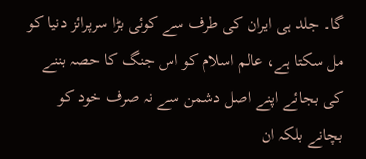گا۔ جلد ہی ایران کی طرف سے کوئی بڑا سرپرائز دنیا کو مل سکتا ہے، عالم اسلام کو اس جنگ کا حصہ بننے کی بجائے اپنے اصل دشمن سے نہ صرف خود کو بچانے بلکہ ان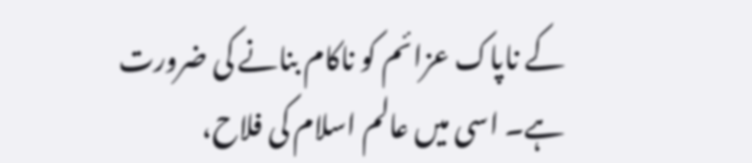کے ناپاک عزائم کو ناکام بنانے کی ضرورت ہے۔ اسی میں عالم اسلام کی فلاح،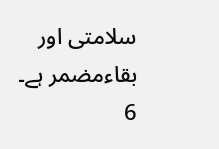سلامتی اور بقاءمضمر ہے۔
6